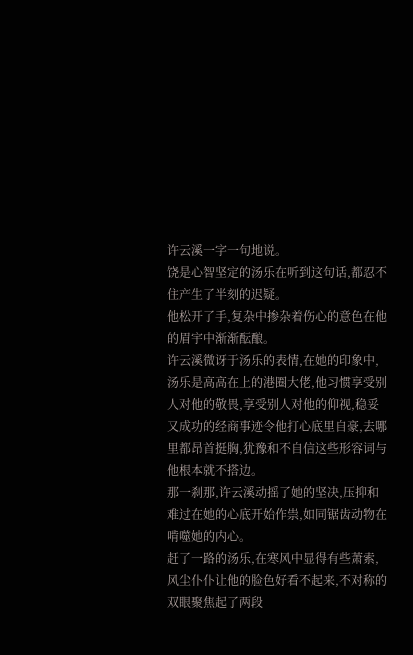许云溪一字一句地说。
饶是心智坚定的汤乐在听到这句话,都忍不住产生了半刻的迟疑。
他松开了手,复杂中掺杂着伤心的意色在他的眉宇中渐渐酝酿。
许云溪微讶于汤乐的表情,在她的印象中,汤乐是高高在上的港圈大佬,他习惯享受别人对他的敬畏,享受别人对他的仰视,稳妥又成功的经商事迹令他打心底里自豪,去哪里都昂首挺胸,犹豫和不自信这些形容词与他根本就不搭边。
那一刹那,许云溪动摇了她的坚决,压抑和难过在她的心底开始作祟,如同锯齿动物在啃噬她的内心。
赶了一路的汤乐,在寒风中显得有些萧索,风尘仆仆让他的脸色好看不起来,不对称的双眼聚焦起了两段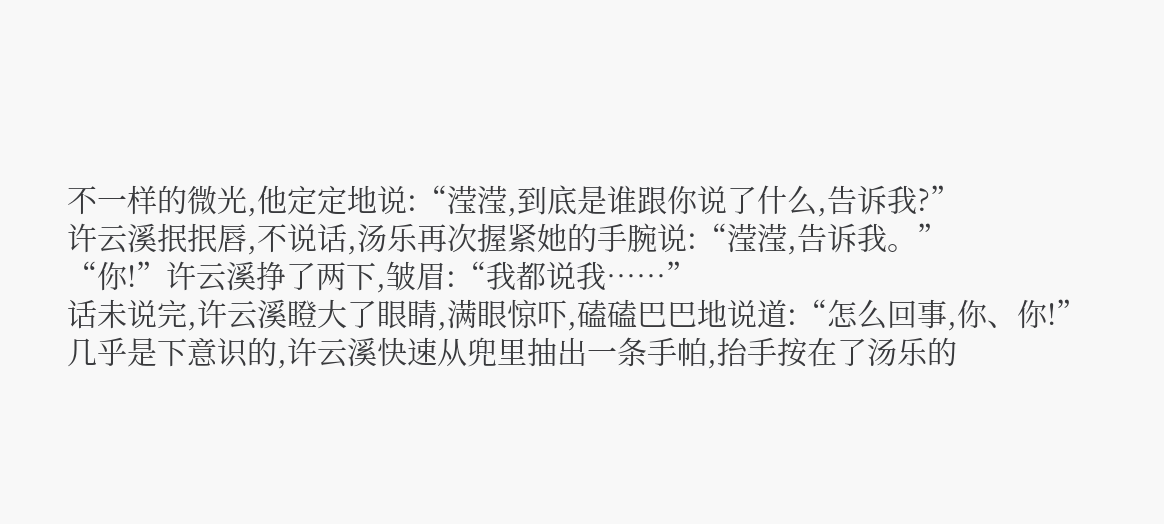不一样的微光,他定定地说:“滢滢,到底是谁跟你说了什么,告诉我?”
许云溪抿抿唇,不说话,汤乐再次握紧她的手腕说:“滢滢,告诉我。”
“你!”许云溪挣了两下,皱眉:“我都说我……”
话未说完,许云溪瞪大了眼睛,满眼惊吓,磕磕巴巴地说道:“怎么回事,你、你!”
几乎是下意识的,许云溪快速从兜里抽出一条手帕,抬手按在了汤乐的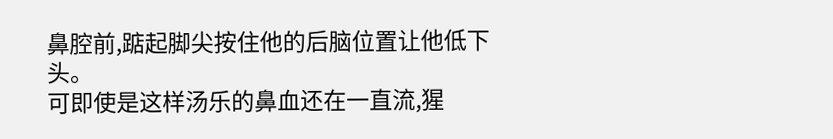鼻腔前,踮起脚尖按住他的后脑位置让他低下头。
可即使是这样汤乐的鼻血还在一直流,猩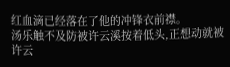红血滴已经落在了他的冲锋衣前襟。
汤乐触不及防被许云溪按着低头,正想动就被许云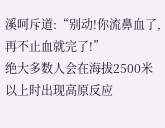溪呵斥道:“别动!你流鼻血了,再不止血就完了!”
绝大多数人会在海拔2500米以上时出现高原反应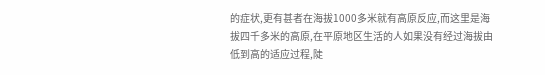的症状,更有甚者在海拔1000多米就有高原反应,而这里是海拔四千多米的高原,在平原地区生活的人如果没有经过海拔由低到高的适应过程,陡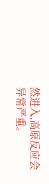然进入,高原反应会异常严重。